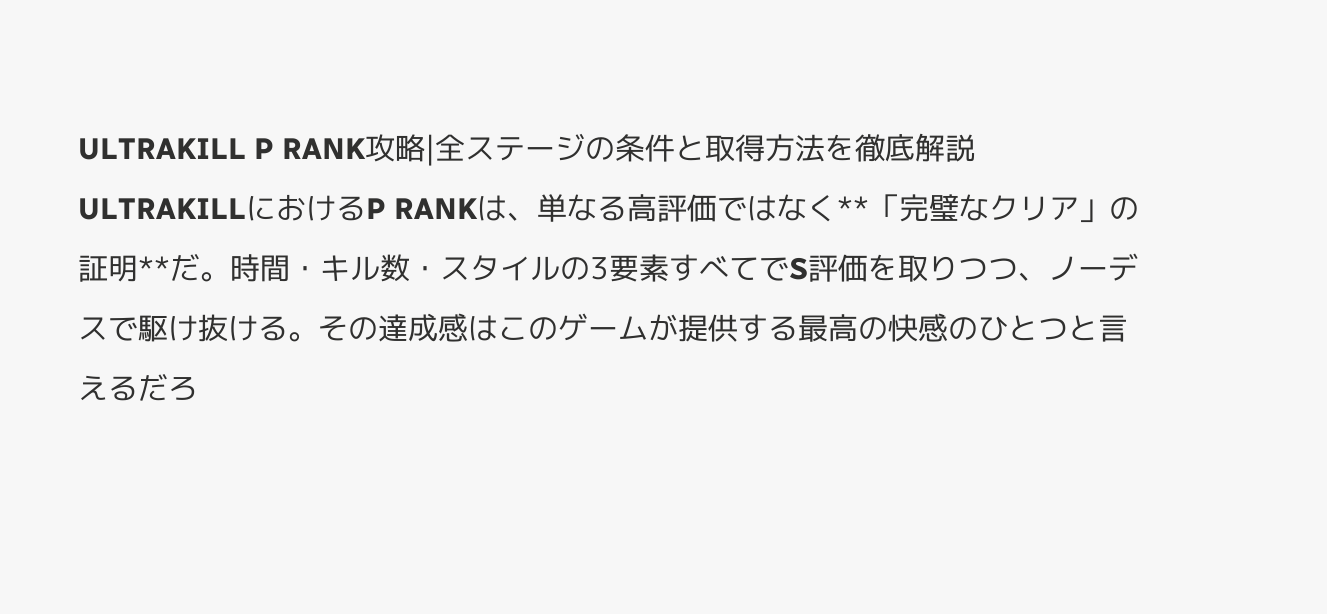ULTRAKILL P RANK攻略|全ステージの条件と取得方法を徹底解説
ULTRAKILLにおけるP RANKは、単なる高評価ではなく**「完璧なクリア」の証明**だ。時間・キル数・スタイルの3要素すべてでS評価を取りつつ、ノーデスで駆け抜ける。その達成感はこのゲームが提供する最高の快感のひとつと言えるだろ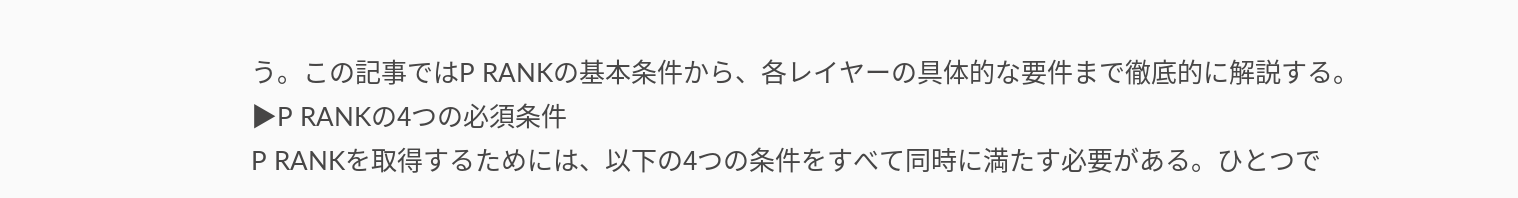う。この記事ではP RANKの基本条件から、各レイヤーの具体的な要件まで徹底的に解説する。
▶P RANKの4つの必須条件
P RANKを取得するためには、以下の4つの条件をすべて同時に満たす必要がある。ひとつで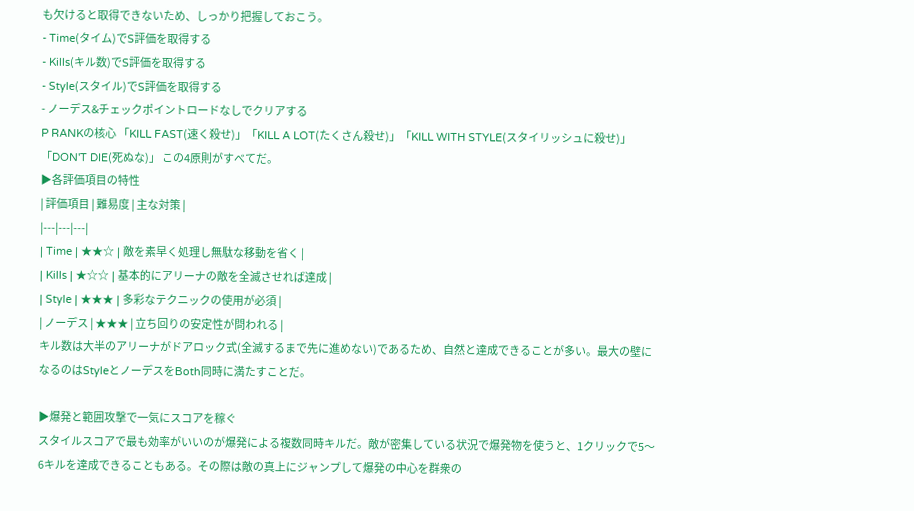も欠けると取得できないため、しっかり把握しておこう。
- Time(タイム)でS評価を取得する
- Kills(キル数)でS評価を取得する
- Style(スタイル)でS評価を取得する
- ノーデス&チェックポイントロードなしでクリアする
P RANKの核心 「KILL FAST(速く殺せ)」「KILL A LOT(たくさん殺せ)」「KILL WITH STYLE(スタイリッシュに殺せ)」「DON'T DIE(死ぬな)」 この4原則がすべてだ。
▶各評価項目の特性
| 評価項目 | 難易度 | 主な対策 |
|---|---|---|
| Time | ★★☆ | 敵を素早く処理し無駄な移動を省く |
| Kills | ★☆☆ | 基本的にアリーナの敵を全滅させれば達成 |
| Style | ★★★ | 多彩なテクニックの使用が必須 |
| ノーデス | ★★★ | 立ち回りの安定性が問われる |
キル数は大半のアリーナがドアロック式(全滅するまで先に進めない)であるため、自然と達成できることが多い。最大の壁になるのはStyleとノーデスをBoth同時に満たすことだ。

▶爆発と範囲攻撃で一気にスコアを稼ぐ
スタイルスコアで最も効率がいいのが爆発による複数同時キルだ。敵が密集している状況で爆発物を使うと、1クリックで5〜6キルを達成できることもある。その際は敵の真上にジャンプして爆発の中心を群衆の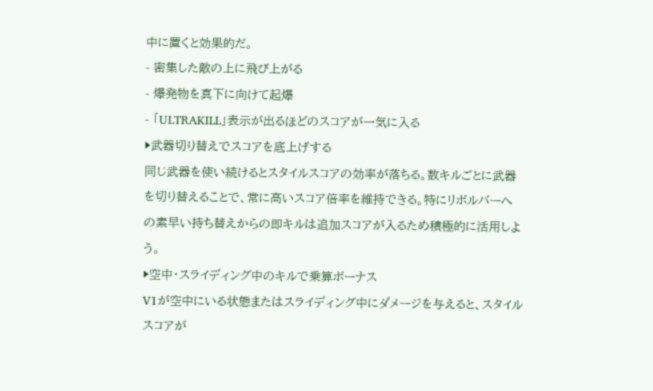中に置くと効果的だ。
- 密集した敵の上に飛び上がる
- 爆発物を真下に向けて起爆
- 「ULTRAKILL」表示が出るほどのスコアが一気に入る
▶武器切り替えでスコアを底上げする
同じ武器を使い続けるとスタイルスコアの効率が落ちる。数キルごとに武器を切り替えることで、常に高いスコア倍率を維持できる。特にリボルバーへの素早い持ち替えからの即キルは追加スコアが入るため積極的に活用しよう。
▶空中・スライディング中のキルで乗算ボーナス
V1が空中にいる状態またはスライディング中にダメージを与えると、スタイルスコアが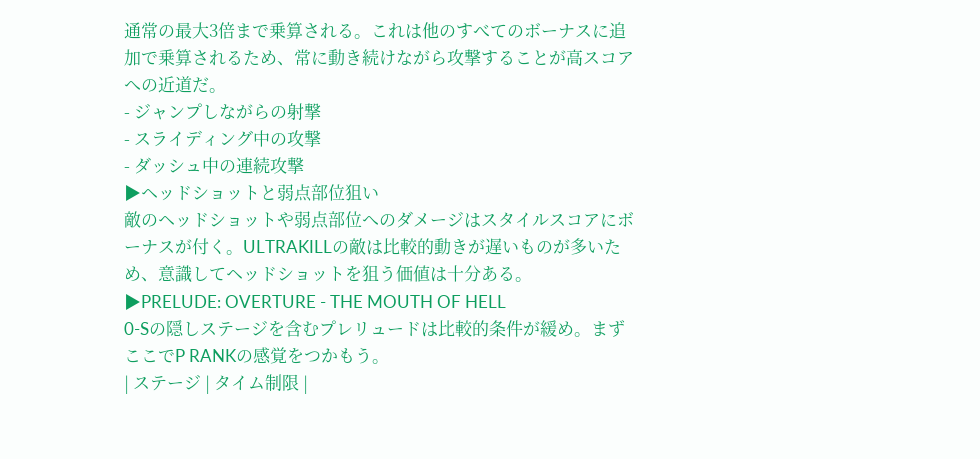通常の最大3倍まで乗算される。これは他のすべてのボーナスに追加で乗算されるため、常に動き続けながら攻撃することが高スコアへの近道だ。
- ジャンプしながらの射撃
- スライディング中の攻撃
- ダッシュ中の連続攻撃
▶ヘッドショットと弱点部位狙い
敵のヘッドショットや弱点部位へのダメージはスタイルスコアにボーナスが付く。ULTRAKILLの敵は比較的動きが遅いものが多いため、意識してヘッドショットを狙う価値は十分ある。
▶PRELUDE: OVERTURE - THE MOUTH OF HELL
0-Sの隠しステージを含むプレリュードは比較的条件が緩め。まずここでP RANKの感覚をつかもう。
| ステージ | タイム制限 |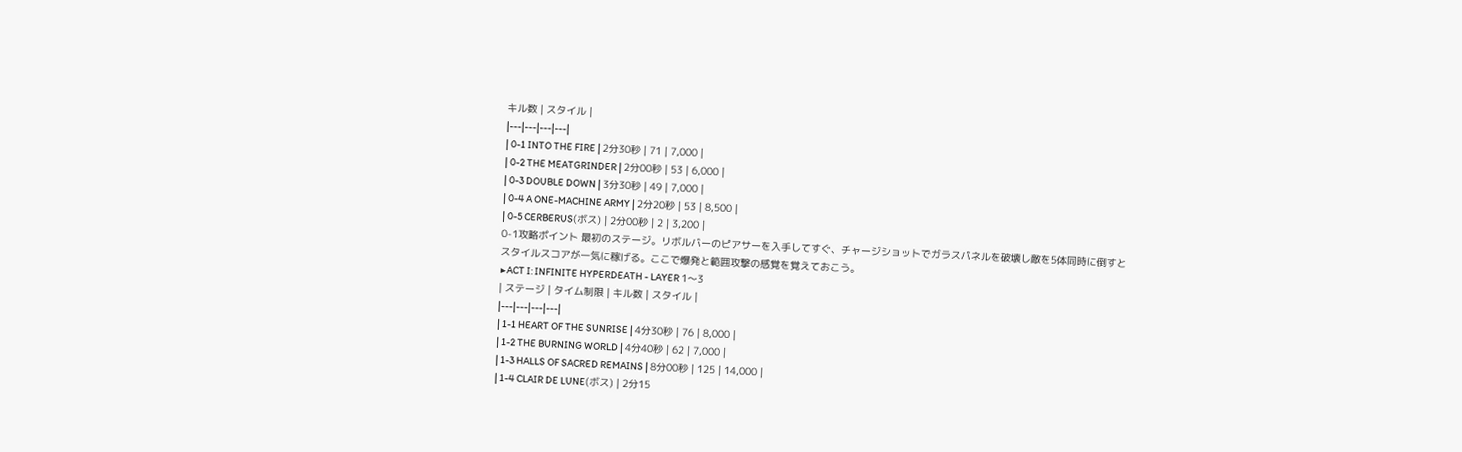キル数 | スタイル |
|---|---|---|---|
| 0-1 INTO THE FIRE | 2分30秒 | 71 | 7,000 |
| 0-2 THE MEATGRINDER | 2分00秒 | 53 | 6,000 |
| 0-3 DOUBLE DOWN | 3分30秒 | 49 | 7,000 |
| 0-4 A ONE-MACHINE ARMY | 2分20秒 | 53 | 8,500 |
| 0-5 CERBERUS(ボス) | 2分00秒 | 2 | 3,200 |
0-1攻略ポイント 最初のステージ。リボルバーのピアサーを入手してすぐ、チャージショットでガラスパネルを破壊し敵を5体同時に倒すとスタイルスコアが一気に稼げる。ここで爆発と範囲攻撃の感覚を覚えておこう。
▶ACT I: INFINITE HYPERDEATH - LAYER 1〜3
| ステージ | タイム制限 | キル数 | スタイル |
|---|---|---|---|
| 1-1 HEART OF THE SUNRISE | 4分30秒 | 76 | 8,000 |
| 1-2 THE BURNING WORLD | 4分40秒 | 62 | 7,000 |
| 1-3 HALLS OF SACRED REMAINS | 8分00秒 | 125 | 14,000 |
| 1-4 CLAIR DE LUNE(ボス) | 2分15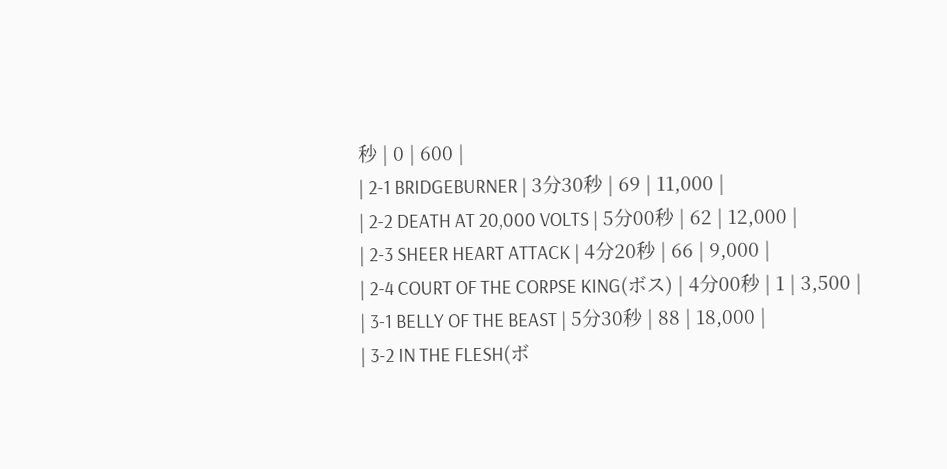秒 | 0 | 600 |
| 2-1 BRIDGEBURNER | 3分30秒 | 69 | 11,000 |
| 2-2 DEATH AT 20,000 VOLTS | 5分00秒 | 62 | 12,000 |
| 2-3 SHEER HEART ATTACK | 4分20秒 | 66 | 9,000 |
| 2-4 COURT OF THE CORPSE KING(ボス) | 4分00秒 | 1 | 3,500 |
| 3-1 BELLY OF THE BEAST | 5分30秒 | 88 | 18,000 |
| 3-2 IN THE FLESH(ボ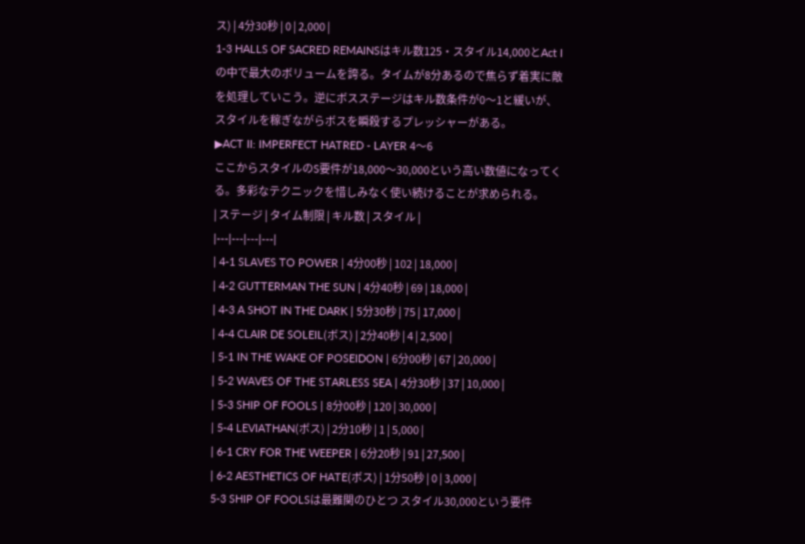ス) | 4分30秒 | 0 | 2,000 |
1-3 HALLS OF SACRED REMAINSはキル数125・スタイル14,000とAct Iの中で最大のボリュームを誇る。タイムが8分あるので焦らず着実に敵を処理していこう。逆にボスステージはキル数条件が0〜1と緩いが、スタイルを稼ぎながらボスを瞬殺するプレッシャーがある。
▶ACT II: IMPERFECT HATRED - LAYER 4〜6
ここからスタイルのS要件が18,000〜30,000という高い数値になってくる。多彩なテクニックを惜しみなく使い続けることが求められる。
| ステージ | タイム制限 | キル数 | スタイル |
|---|---|---|---|
| 4-1 SLAVES TO POWER | 4分00秒 | 102 | 18,000 |
| 4-2 GUTTERMAN THE SUN | 4分40秒 | 69 | 18,000 |
| 4-3 A SHOT IN THE DARK | 5分30秒 | 75 | 17,000 |
| 4-4 CLAIR DE SOLEIL(ボス) | 2分40秒 | 4 | 2,500 |
| 5-1 IN THE WAKE OF POSEIDON | 6分00秒 | 67 | 20,000 |
| 5-2 WAVES OF THE STARLESS SEA | 4分30秒 | 37 | 10,000 |
| 5-3 SHIP OF FOOLS | 8分00秒 | 120 | 30,000 |
| 5-4 LEVIATHAN(ボス) | 2分10秒 | 1 | 5,000 |
| 6-1 CRY FOR THE WEEPER | 6分20秒 | 91 | 27,500 |
| 6-2 AESTHETICS OF HATE(ボス) | 1分50秒 | 0 | 3,000 |
5-3 SHIP OF FOOLSは最難関のひとつ スタイル30,000という要件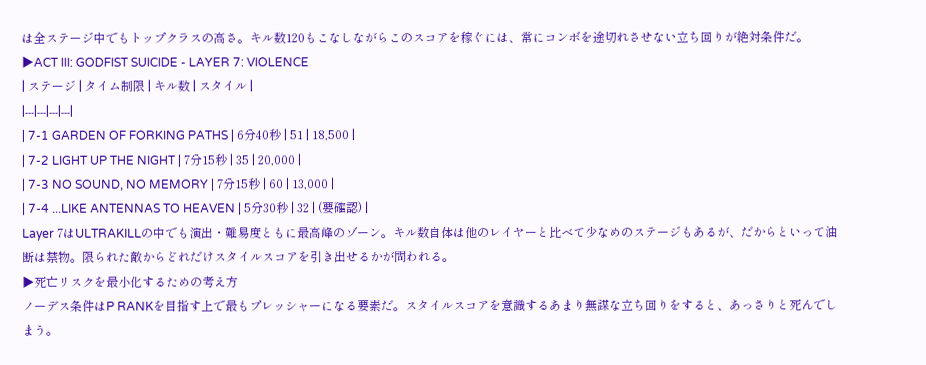は全ステージ中でもトップクラスの高さ。キル数120もこなしながらこのスコアを稼ぐには、常にコンボを途切れさせない立ち回りが絶対条件だ。
▶ACT III: GODFIST SUICIDE - LAYER 7: VIOLENCE
| ステージ | タイム制限 | キル数 | スタイル |
|---|---|---|---|
| 7-1 GARDEN OF FORKING PATHS | 6分40秒 | 51 | 18,500 |
| 7-2 LIGHT UP THE NIGHT | 7分15秒 | 35 | 20,000 |
| 7-3 NO SOUND, NO MEMORY | 7分15秒 | 60 | 13,000 |
| 7-4 ...LIKE ANTENNAS TO HEAVEN | 5分30秒 | 32 | (要確認) |
Layer 7はULTRAKILLの中でも演出・難易度ともに最高峰のゾーン。キル数自体は他のレイヤーと比べて少なめのステージもあるが、だからといって油断は禁物。限られた敵からどれだけスタイルスコアを引き出せるかが問われる。
▶死亡リスクを最小化するための考え方
ノーデス条件はP RANKを目指す上で最もプレッシャーになる要素だ。スタイルスコアを意識するあまり無謀な立ち回りをすると、あっさりと死んでしまう。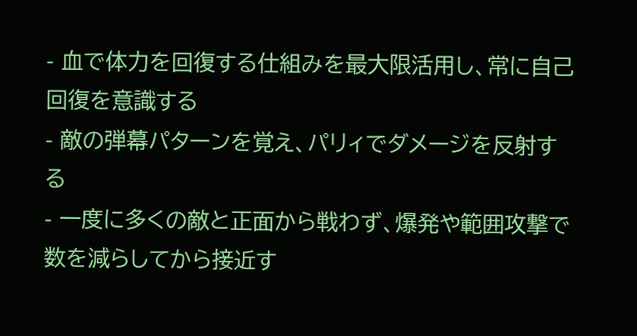- 血で体力を回復する仕組みを最大限活用し、常に自己回復を意識する
- 敵の弾幕パターンを覚え、パリィでダメージを反射する
- 一度に多くの敵と正面から戦わず、爆発や範囲攻撃で数を減らしてから接近す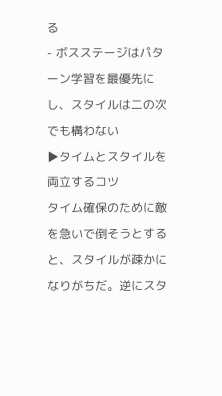る
- ボスステージはパターン学習を最優先にし、スタイルは二の次でも構わない
▶タイムとスタイルを両立するコツ
タイム確保のために敵を急いで倒そうとすると、スタイルが疎かになりがちだ。逆にスタ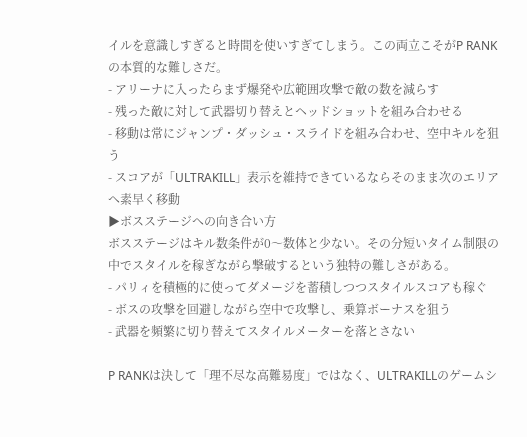イルを意識しすぎると時間を使いすぎてしまう。この両立こそがP RANKの本質的な難しさだ。
- アリーナに入ったらまず爆発や広範囲攻撃で敵の数を減らす
- 残った敵に対して武器切り替えとヘッドショットを組み合わせる
- 移動は常にジャンプ・ダッシュ・スライドを組み合わせ、空中キルを狙う
- スコアが「ULTRAKILL」表示を維持できているならそのまま次のエリアへ素早く移動
▶ボスステージへの向き合い方
ボスステージはキル数条件が0〜数体と少ない。その分短いタイム制限の中でスタイルを稼ぎながら撃破するという独特の難しさがある。
- パリィを積極的に使ってダメージを蓄積しつつスタイルスコアも稼ぐ
- ボスの攻撃を回避しながら空中で攻撃し、乗算ボーナスを狙う
- 武器を頻繁に切り替えてスタイルメーターを落とさない

P RANKは決して「理不尽な高難易度」ではなく、ULTRAKILLのゲームシ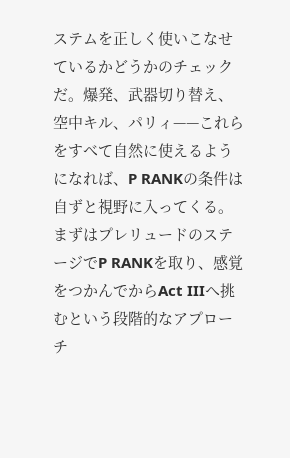ステムを正しく使いこなせているかどうかのチェックだ。爆発、武器切り替え、空中キル、パリィ——これらをすべて自然に使えるようになれば、P RANKの条件は自ずと視野に入ってくる。
まずはプレリュードのステージでP RANKを取り、感覚をつかんでからAct IIIへ挑むという段階的なアプローチ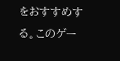をおすすめする。このゲー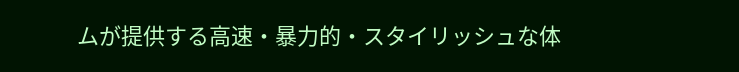ムが提供する高速・暴力的・スタイリッシュな体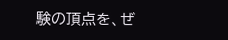験の頂点を、ぜ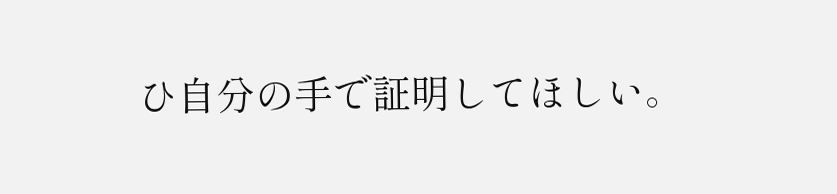ひ自分の手で証明してほしい。